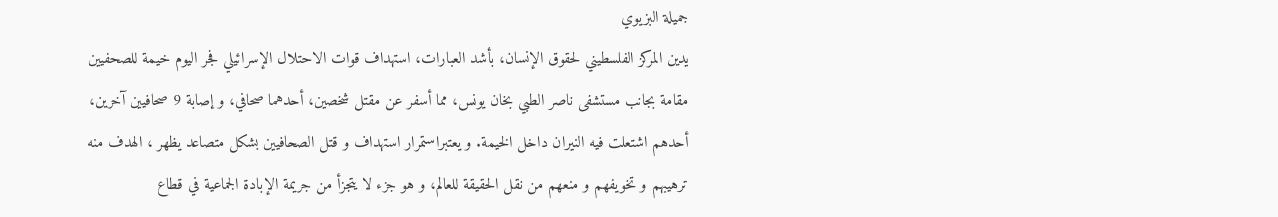جميلة البزيوي
يدين المركز الفلسطيني لحقوق الإنسان، بأشد العبارات، استهداف قوات الاحتلال الإسرائيلي فجر اليوم خيمة للصحفيين مقامة بجانب مستشفى ناصر الطبي بخان يونس، مما أسفر عن مقتل شخصين، أحدهما صحافي، و إصابة 9 صحافيين آخرين، أحدهم اشتعلت فيه النيران داخل الخيمة. و يعتبراستمرار استهداف و قتل الصحافيين بشكل متصاعد يظهر ، الهدف منه ترهيبهم و تخويفهم و منعهم من نقل الحقيقة للعالم، و هو جزء لا يتجزأ من جريمة الإبادة الجماعية في قطاع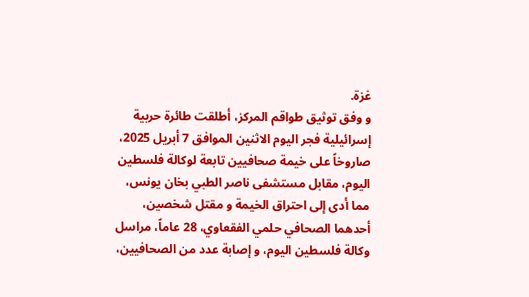غزة.
و وفق توثيق طواقم المركز، أطلقت طائرة حربية إسرائيلية فجر اليوم الاثنين الموافق 7 أبريل 2025، صاروخاً على خيمة صحافيين تابعة لوكالة فلسطين اليوم، مقابل مستشفى ناصر الطبي بخان يونس، مما أدى إلى احتراق الخيمة و مقتل شخصين، أحدهما الصحافي حلمي الفقعاوي، 28 عاماً، مراسل وكالة فلسطين اليوم، و إصابة عدد من الصحافيين،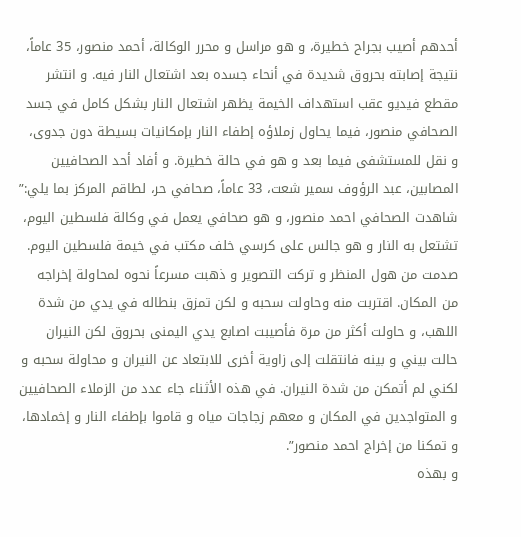أحدهم أصيب بجراح خطيرة، و هو مراسل و محرر الوكالة، أحمد منصور، 35 عاماً، نتيجة إصابته بحروق شديدة في أنحاء جسده بعد اشتعال النار فيه. و انتشر مقطع فيديو عقب استهداف الخيمة يظهر اشتعال النار بشكل كامل في جسد الصحافي منصور، فيما يحاول زملاؤه إطفاء النار بإمكانيات بسيطة دون جدوى، و نقل للمستشفى فيما بعد و هو في حالة خطيرة. و أفاد أحد الصحافيين المصابين، عبد الرؤوف سمير شعت، 33 عاماً، صحافي حر، لطاقم المركز بما يلي:” شاهدت الصحافي احمد منصور، و هو صحافي يعمل في وكالة فلسطين اليوم، تشتعل به النار و هو جالس على كرسي خلف مكتب في خيمة فلسطين اليوم. صدمت من هول المنظر و تركت التصوير و ذهبت مسرعاً نحوه لمحاولة إخراجه من المكان. اقتربت منه وحاولت سحبه و لكن تمزق بنطاله في يدي من شدة اللهب، و حاولت أكثر من مرة فأصيبت اصابع يدي اليمنى بحروق لكن النيران حالت بيني و بينه فانتقلت إلى زاوية أخرى للابتعاد عن النيران و محاولة سحبه و لكني لم أتمكن من شدة النيران. في هذه الأثناء جاء عدد من الزملاء الصحافيين و المتواجدين في المكان و معهم زجاجات مياه و قاموا بإطفاء النار و إخمادها، و تمكنا من إخراج احمد منصور”.
و بهذه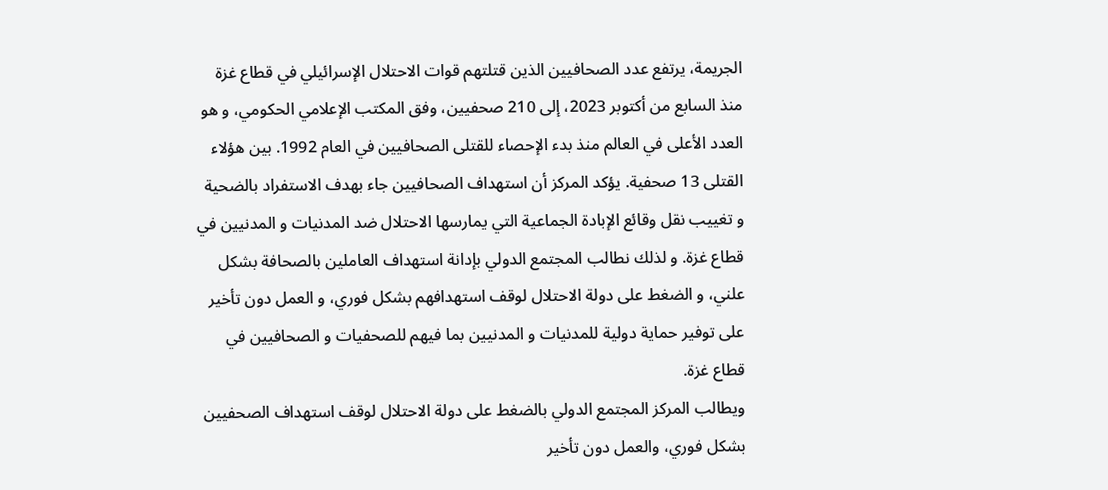الجريمة، يرتفع عدد الصحافيين الذين قتلتهم قوات الاحتلال الإسرائيلي في قطاع غزة منذ السابع من أكتوبر 2023، إلى 210 صحفيين، وفق المكتب الإعلامي الحكومي، و هو العدد الأعلى في العالم منذ بدء الإحصاء للقتلى الصحافيين في العام 1992. بين هؤلاء القتلى 13 صحفية. يؤكد المركز أن استهداف الصحافيين جاء بهدف الاستفراد بالضحية و تغييب نقل وقائع الإبادة الجماعية التي يمارسها الاحتلال ضد المدنيات و المدنيين في قطاع غزة. و لذلك نطالب المجتمع الدولي بإدانة استهداف العاملين بالصحافة بشكل علني، و الضغط على دولة الاحتلال لوقف استهدافهم بشكل فوري، و العمل دون تأخير على توفير حماية دولية للمدنيات و المدنيين بما فيهم للصحفيات و الصحافيين في قطاع غزة.
ويطالب المركز المجتمع الدولي بالضغط على دولة الاحتلال لوقف استهداف الصحفيين بشكل فوري، والعمل دون تأخير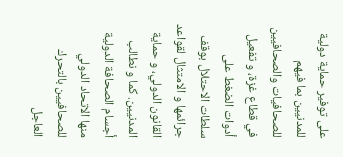على توفير حماية دولية للمدنيين بما فيهم للصحافيات والصحافيين في قطاع غزة، و تفعيل أدوات الضغط على سلطات الاحتلال بوقف جرائمها و الامتثال لقواعد القانون الدولي، و حماية المدنيين. كما و نطالب أجسام الصحافة الدولية منها الاتحاد الدولي للصحافيين بالتحرك العاجل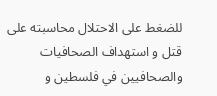للضغط على الاحتلال محاسبته على قتل و استهداف الصحافيات والصحافيين في فلسطين و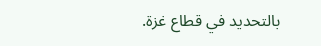بالتحديد في قطاع غزة.